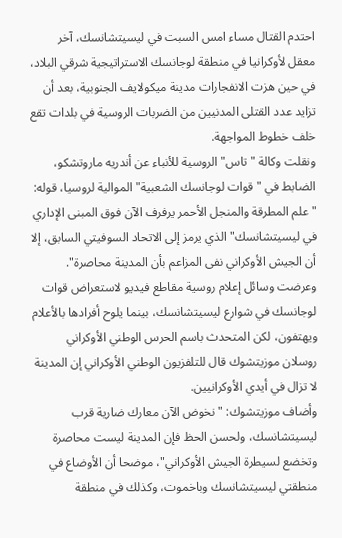احتدم القتال مساء امس السبت في ليسيتشانسك، آخر معقل لأوكرانيا في منطقة لوجانسك الاستراتيجية شرقي البلاد، في حين هزت الانفجارات مدينة ميكولايف الجنوبية، بعد أن تزايد عدد القتلى المدنيين من الضربات الروسية في بلدات تقع خلف خطوط المواجهة.
ونقلت وكالة "تاس" الروسية للأنباء عن أندريه ماروتشكو، الضابط في "قوات لوجانسك الشعبية" الموالية لروسيا، قوله: "علم المطرقة والمنجل الأحمر يرفرف الآن فوق المبنى الإداري في ليسيتشانسك" الذي يرمز إلى الاتحاد السوفيتي السابق، إلا أن الجيش الأوكراني نفى المزاعم بأن المدينة محاصرة".
وعرضت وسائل إعلام روسية مقاطع فيديو لاستعراض قوات لوجانسك في شوارع ليسيتشانسك، بينما يلوح أفرادها بالأعلام ويهتفون، لكن المتحدث باسم الحرس الوطني الأوكراني روسلان موزيتشوك قال للتلفزيون الوطني الأوكراني إن المدينة لا تزال في أيدي الأوكرانيين.
وأضاف موزيتشوك: "نخوض الآن معارك ضارية قرب ليسيتشانسك، ولحسن الحظ فإن المدينة ليست محاصرة وتخضع لسيطرة الجيش الأوكراني"، موضحا أن الأوضاع في منطقتي ليسيتشانسك وباخموت، وكذلك في منطقة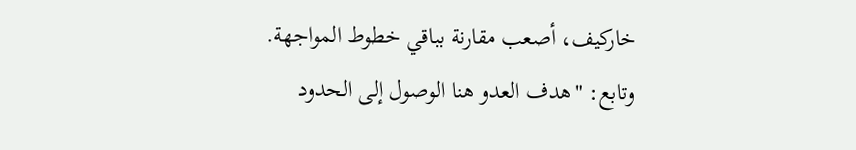خاركيف، أصعب مقارنة بباقي خطوط المواجهة.
وتابع: "هدف العدو هنا الوصول إلى الحدود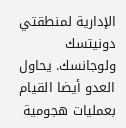الإدارية لمنطقتي دونيتسك ولوجانسك. يحاول العدو أيضا القيام بعمليات هجومية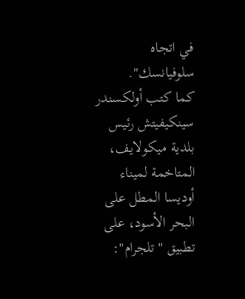في اتجاه سلوفيانسك".
كما كتب أولكسندر سينكيفيتش رئيس بلدية ميكولايف، المتاخمة لميناء أوديسا المطل على البحر الأسود، على تطبيق "تلجرام":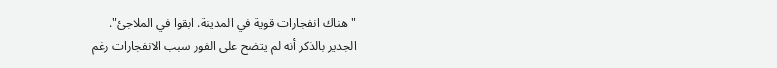"هناك انفجارات قوية في المدينة. ابقوا في الملاجئ".
الجدير بالذكر أنه لم يتضح على الفور سبب الانفجارات رغم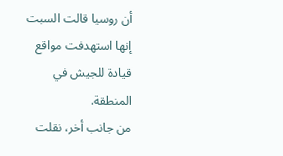أن روسيا قالت السبت إنها استهدفت مواقع قيادة للجيش في المنطقة.
من جانب أخر، نقلت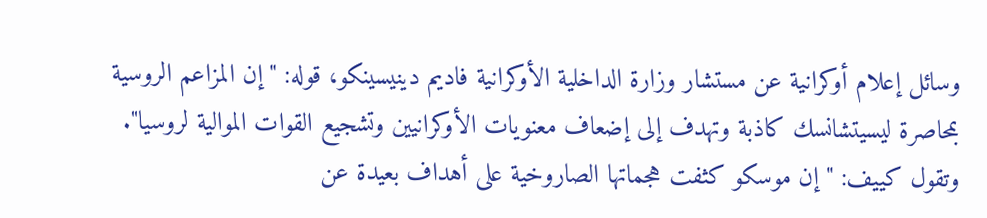وسائل إعلام أوكرانية عن مستشار وزارة الداخلية الأوكرانية فاديم دينيسينكو، قوله: "إن المزاعم الروسية بمحاصرة ليسيتشانسك كاذبة وتهدف إلى إضعاف معنويات الأوكرانيين وتشجيع القوات الموالية لروسيا".
وتقول كييف: "إن موسكو كثفت هجماتها الصاروخية على أهداف بعيدة عن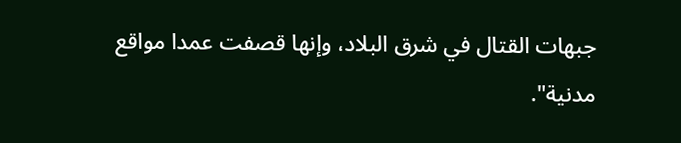جبهات القتال في شرق البلاد، وإنها قصفت عمدا مواقع مدنية".